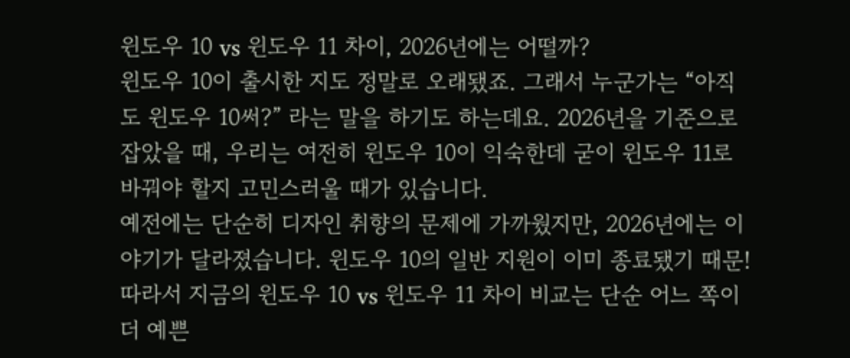윈도우 10 vs 윈도우 11 차이, 2026년에는 어떨까?
윈도우 10이 출시한 지도 정말로 오래됐죠. 그래서 누군가는 “아직도 윈도우 10써?” 라는 말을 하기도 하는데요. 2026년을 기준으로 잡았을 때, 우리는 여전히 윈도우 10이 익숙한데 굳이 윈도우 11로 바꿔야 할지 고민스러울 때가 있습니다.
예전에는 단순히 디자인 취향의 문제에 가까웠지만, 2026년에는 이야기가 달라졌습니다. 윈도우 10의 일반 지원이 이미 종료됐기 때문! 따라서 지금의 윈도우 10 vs 윈도우 11 차이 비교는 단순 어느 쪽이 더 예쁜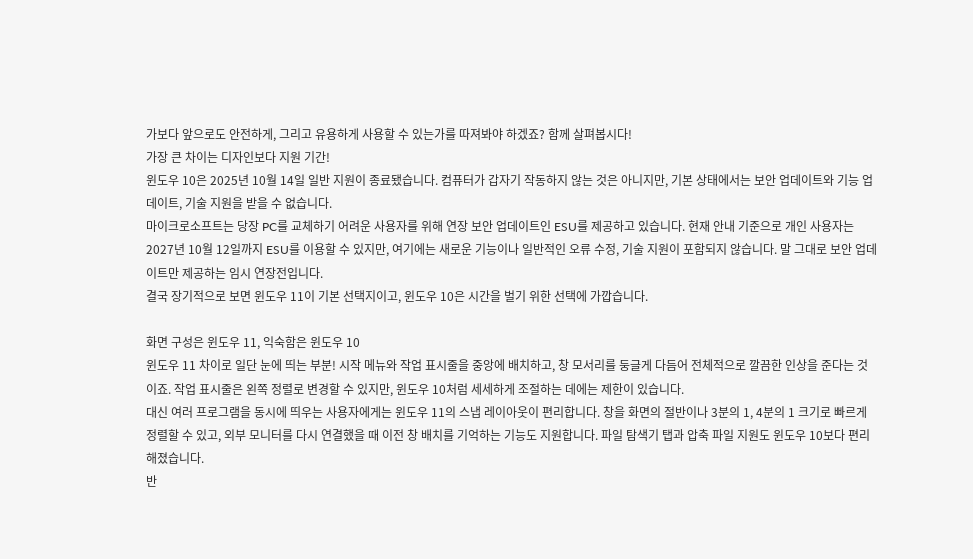가보다 앞으로도 안전하게, 그리고 유용하게 사용할 수 있는가를 따져봐야 하겠죠? 함께 살펴봅시다!
가장 큰 차이는 디자인보다 지원 기간!
윈도우 10은 2025년 10월 14일 일반 지원이 종료됐습니다. 컴퓨터가 갑자기 작동하지 않는 것은 아니지만, 기본 상태에서는 보안 업데이트와 기능 업데이트, 기술 지원을 받을 수 없습니다.
마이크로소프트는 당장 PC를 교체하기 어려운 사용자를 위해 연장 보안 업데이트인 ESU를 제공하고 있습니다. 현재 안내 기준으로 개인 사용자는 2027년 10월 12일까지 ESU를 이용할 수 있지만, 여기에는 새로운 기능이나 일반적인 오류 수정, 기술 지원이 포함되지 않습니다. 말 그대로 보안 업데이트만 제공하는 임시 연장전입니다.
결국 장기적으로 보면 윈도우 11이 기본 선택지이고, 윈도우 10은 시간을 벌기 위한 선택에 가깝습니다.

화면 구성은 윈도우 11, 익숙함은 윈도우 10
윈도우 11 차이로 일단 눈에 띄는 부분! 시작 메뉴와 작업 표시줄을 중앙에 배치하고, 창 모서리를 둥글게 다듬어 전체적으로 깔끔한 인상을 준다는 것이죠. 작업 표시줄은 왼쪽 정렬로 변경할 수 있지만, 윈도우 10처럼 세세하게 조절하는 데에는 제한이 있습니다.
대신 여러 프로그램을 동시에 띄우는 사용자에게는 윈도우 11의 스냅 레이아웃이 편리합니다. 창을 화면의 절반이나 3분의 1, 4분의 1 크기로 빠르게 정렬할 수 있고, 외부 모니터를 다시 연결했을 때 이전 창 배치를 기억하는 기능도 지원합니다. 파일 탐색기 탭과 압축 파일 지원도 윈도우 10보다 편리해졌습니다.
반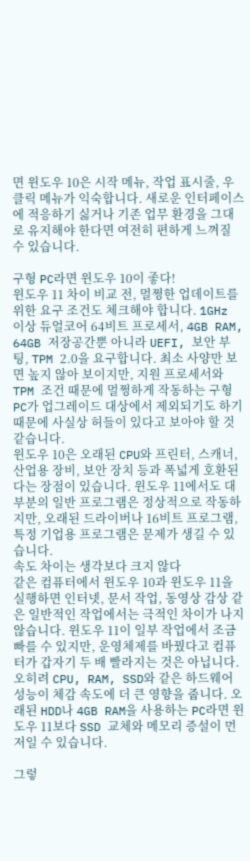면 윈도우 10은 시작 메뉴, 작업 표시줄, 우클릭 메뉴가 익숙합니다. 새로운 인터페이스에 적응하기 싫거나 기존 업무 환경을 그대로 유지해야 한다면 여전히 편하게 느껴질 수 있습니다.

구형 PC라면 윈도우 10이 좋다!
윈도우 11 차이 비교 전, 멀쩡한 업데이트를 위한 요구 조건도 체크해야 합니다. 1GHz 이상 듀얼코어 64비트 프로세서, 4GB RAM, 64GB 저장공간뿐 아니라 UEFI, 보안 부팅, TPM 2.0을 요구합니다. 최소 사양만 보면 높지 않아 보이지만, 지원 프로세서와 TPM 조건 때문에 멀쩡하게 작동하는 구형 PC가 업그레이드 대상에서 제외되기도 하기 때문에 사실상 허들이 있다고 보아야 할 것 같습니다.
윈도우 10은 오래된 CPU와 프린터, 스캐너, 산업용 장비, 보안 장치 등과 폭넓게 호환된다는 장점이 있습니다. 윈도우 11에서도 대부분의 일반 프로그램은 정상적으로 작동하지만, 오래된 드라이버나 16비트 프로그램, 특정 기업용 프로그램은 문제가 생길 수 있습니다.
속도 차이는 생각보다 크지 않다
같은 컴퓨터에서 윈도우 10과 윈도우 11을 실행하면 인터넷, 문서 작업, 동영상 감상 같은 일반적인 작업에서는 극적인 차이가 나지 않습니다. 윈도우 11이 일부 작업에서 조금 빠를 수 있지만, 운영체제를 바꿨다고 컴퓨터가 갑자기 두 배 빨라지는 것은 아닙니다.
오히려 CPU, RAM, SSD와 같은 하드웨어 성능이 체감 속도에 더 큰 영향을 줍니다. 오래된 HDD나 4GB RAM을 사용하는 PC라면 윈도우 11보다 SSD 교체와 메모리 증설이 먼저일 수 있습니다.

그렇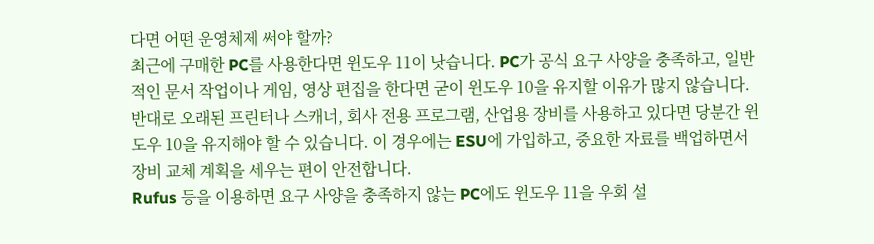다면 어떤 운영체제 써야 할까?
최근에 구매한 PC를 사용한다면 윈도우 11이 낫습니다. PC가 공식 요구 사양을 충족하고, 일반적인 문서 작업이나 게임, 영상 편집을 한다면 굳이 윈도우 10을 유지할 이유가 많지 않습니다.
반대로 오래된 프린터나 스캐너, 회사 전용 프로그램, 산업용 장비를 사용하고 있다면 당분간 윈도우 10을 유지해야 할 수 있습니다. 이 경우에는 ESU에 가입하고, 중요한 자료를 백업하면서 장비 교체 계획을 세우는 편이 안전합니다.
Rufus 등을 이용하면 요구 사양을 충족하지 않는 PC에도 윈도우 11을 우회 설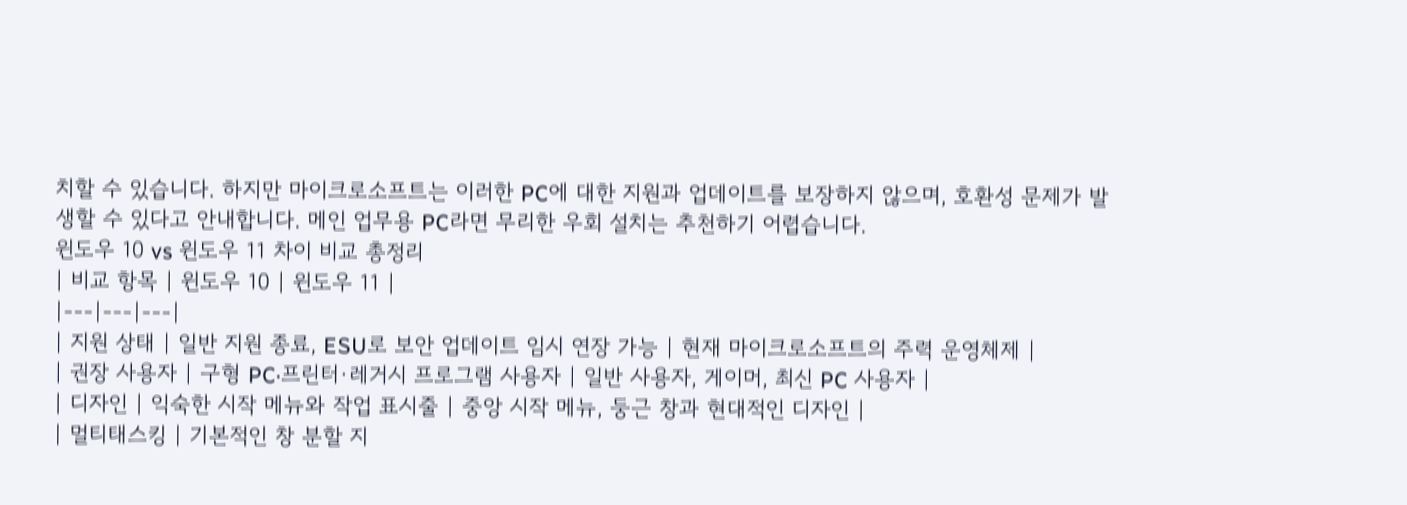치할 수 있습니다. 하지만 마이크로소프트는 이러한 PC에 대한 지원과 업데이트를 보장하지 않으며, 호환성 문제가 발생할 수 있다고 안내합니다. 메인 업무용 PC라면 무리한 우회 설치는 추천하기 어렵습니다.
윈도우 10 vs 윈도우 11 차이 비교 총정리
| 비교 항목 | 윈도우 10 | 윈도우 11 |
|---|---|---|
| 지원 상태 | 일반 지원 종료, ESU로 보안 업데이트 임시 연장 가능 | 현재 마이크로소프트의 주력 운영체제 |
| 권장 사용자 | 구형 PC·프린터·레거시 프로그램 사용자 | 일반 사용자, 게이머, 최신 PC 사용자 |
| 디자인 | 익숙한 시작 메뉴와 작업 표시줄 | 중앙 시작 메뉴, 둥근 창과 현대적인 디자인 |
| 멀티태스킹 | 기본적인 창 분할 지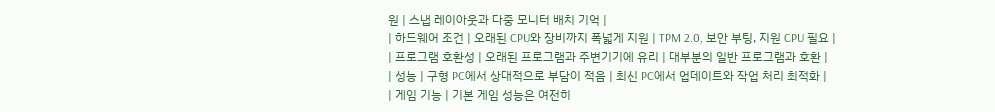원 | 스냅 레이아웃과 다중 모니터 배치 기억 |
| 하드웨어 조건 | 오래된 CPU와 장비까지 폭넓게 지원 | TPM 2.0, 보안 부팅, 지원 CPU 필요 |
| 프로그램 호환성 | 오래된 프로그램과 주변기기에 유리 | 대부분의 일반 프로그램과 호환 |
| 성능 | 구형 PC에서 상대적으로 부담이 적음 | 최신 PC에서 업데이트와 작업 처리 최적화 |
| 게임 기능 | 기본 게임 성능은 여전히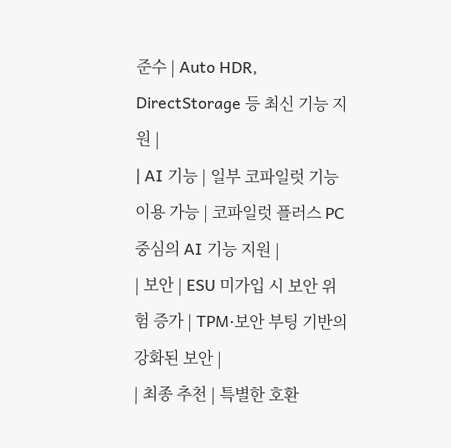준수 | Auto HDR, DirectStorage 등 최신 기능 지원 |
| AI 기능 | 일부 코파일럿 기능 이용 가능 | 코파일럿 플러스 PC 중심의 AI 기능 지원 |
| 보안 | ESU 미가입 시 보안 위험 증가 | TPM·보안 부팅 기반의 강화된 보안 |
| 최종 추천 | 특별한 호환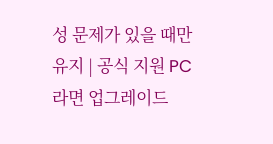성 문제가 있을 때만 유지 | 공식 지원 PC라면 업그레이드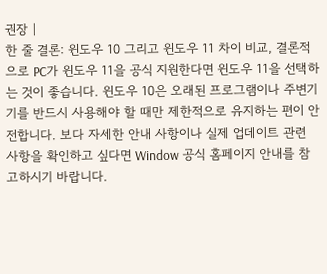권장 |
한 줄 결론: 윈도우 10 그리고 윈도우 11 차이 비교, 결론적으로 PC가 윈도우 11을 공식 지원한다면 윈도우 11을 선택하는 것이 좋습니다. 윈도우 10은 오래된 프로그램이나 주변기기를 반드시 사용해야 할 때만 제한적으로 유지하는 편이 안전합니다. 보다 자세한 안내 사항이나 실제 업데이트 관련 사항을 확인하고 싶다면 Window 공식 홈페이지 안내를 참고하시기 바랍니다.